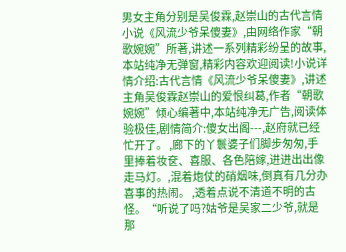男女主角分别是吴俊霖,赵崇山的古代言情小说《风流少爷呆傻妻》,由网络作家“朝歌婉婉”所著,讲述一系列精彩纷呈的故事,本站纯净无弹窗,精彩内容欢迎阅读!小说详情介绍:古代言情《风流少爷呆傻妻》,讲述主角吴俊霖赵崇山的爱恨纠葛,作者“朝歌婉婉”倾心编著中,本站纯净无广告,阅读体验极佳,剧情简介:傻女出阁---,赵府就已经忙开了。 ,廊下的丫鬟婆子们脚步匆匆,手里捧着妆奁、喜服、各色陪嫁,进进出出像走马灯。,混着炮仗的硝烟味,倒真有几分办喜事的热闹。 ,透着点说不清道不明的古怪。“听说了吗?姑爷是吴家二少爷,就是那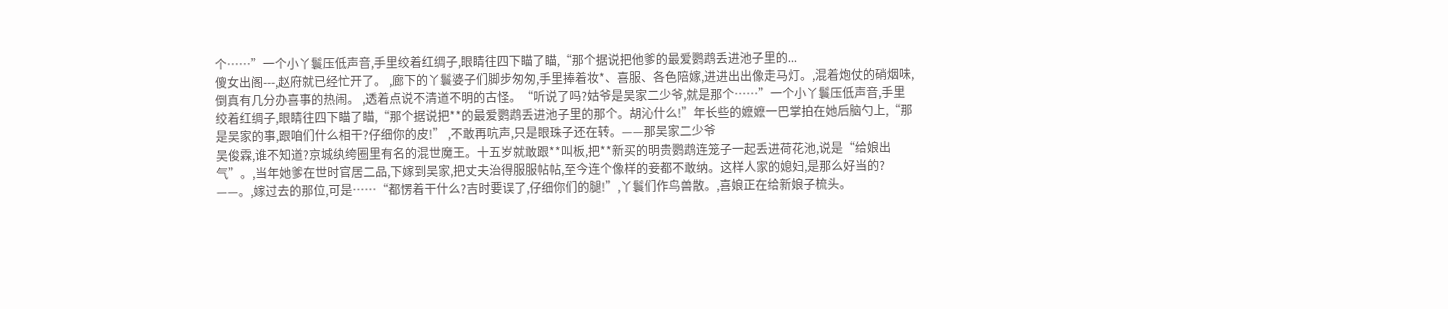个……”一个小丫鬟压低声音,手里绞着红绸子,眼睛往四下瞄了瞄,“那个据说把他爹的最爱鹦鹉丢进池子里的...
傻女出阁---,赵府就已经忙开了。 ,廊下的丫鬟婆子们脚步匆匆,手里捧着妆*、喜服、各色陪嫁,进进出出像走马灯。,混着炮仗的硝烟味,倒真有几分办喜事的热闹。 ,透着点说不清道不明的古怪。“听说了吗?姑爷是吴家二少爷,就是那个……”一个小丫鬟压低声音,手里绞着红绸子,眼睛往四下瞄了瞄,“那个据说把**的最爱鹦鹉丢进池子里的那个。胡沁什么!”年长些的嬷嬷一巴掌拍在她后脑勺上,“那是吴家的事,跟咱们什么相干?仔细你的皮!” ,不敢再吭声,只是眼珠子还在转。——那吴家二少爷
吴俊霖,谁不知道?京城纨绔圈里有名的混世魔王。十五岁就敢跟**叫板,把**新买的明贵鹦鹉连笼子一起丢进荷花池,说是“给娘出气”。,当年她爹在世时官居二品,下嫁到吴家,把丈夫治得服服帖帖,至今连个像样的妾都不敢纳。这样人家的媳妇,是那么好当的? ——。,嫁过去的那位,可是……“都愣着干什么?吉时要误了,仔细你们的腿!”,丫鬟们作鸟兽散。,喜娘正在给新娘子梳头。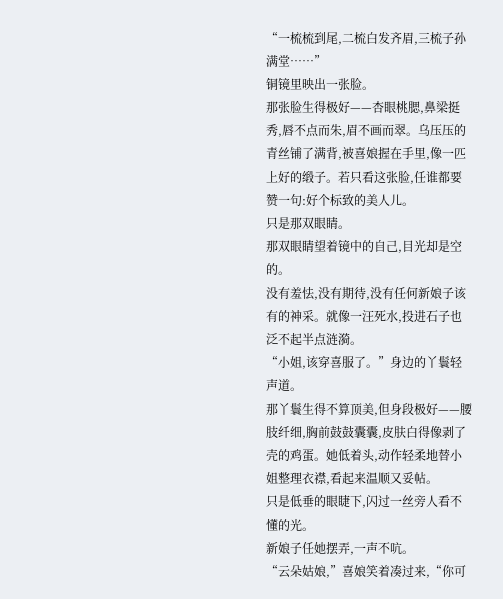“一梳梳到尾,二梳白发齐眉,三梳子孙满堂……”
铜镜里映出一张脸。
那张脸生得极好——杏眼桃腮,鼻梁挺秀,唇不点而朱,眉不画而翠。乌压压的青丝铺了满背,被喜娘握在手里,像一匹上好的缎子。若只看这张脸,任谁都要赞一句:好个标致的美人儿。
只是那双眼睛。
那双眼睛望着镜中的自己,目光却是空的。
没有羞怯,没有期待,没有任何新娘子该有的神采。就像一汪死水,投进石子也泛不起半点涟漪。
“小姐,该穿喜服了。”身边的丫鬟轻声道。
那丫鬟生得不算顶美,但身段极好——腰肢纤细,胸前鼓鼓囊囊,皮肤白得像剥了壳的鸡蛋。她低着头,动作轻柔地替小姐整理衣襟,看起来温顺又妥帖。
只是低垂的眼睫下,闪过一丝旁人看不懂的光。
新娘子任她摆弄,一声不吭。
“云朵姑娘,”喜娘笑着凑过来,“你可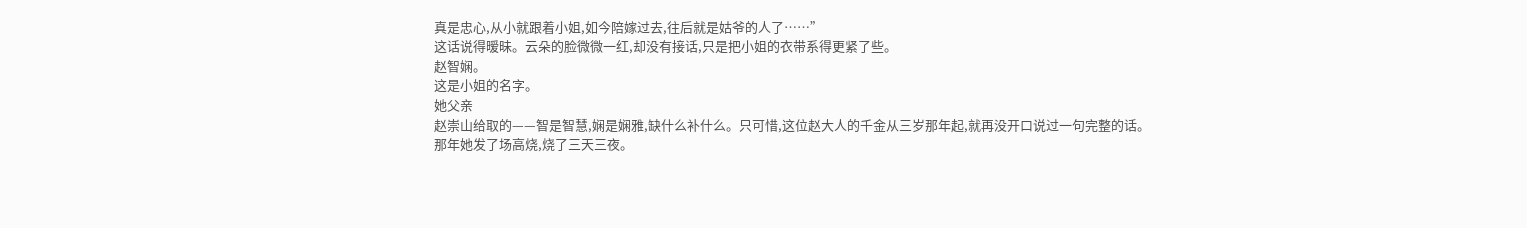真是忠心,从小就跟着小姐,如今陪嫁过去,往后就是姑爷的人了……”
这话说得暧昧。云朵的脸微微一红,却没有接话,只是把小姐的衣带系得更紧了些。
赵智娴。
这是小姐的名字。
她父亲
赵崇山给取的——智是智慧,娴是娴雅,缺什么补什么。只可惜,这位赵大人的千金从三岁那年起,就再没开口说过一句完整的话。
那年她发了场高烧,烧了三天三夜。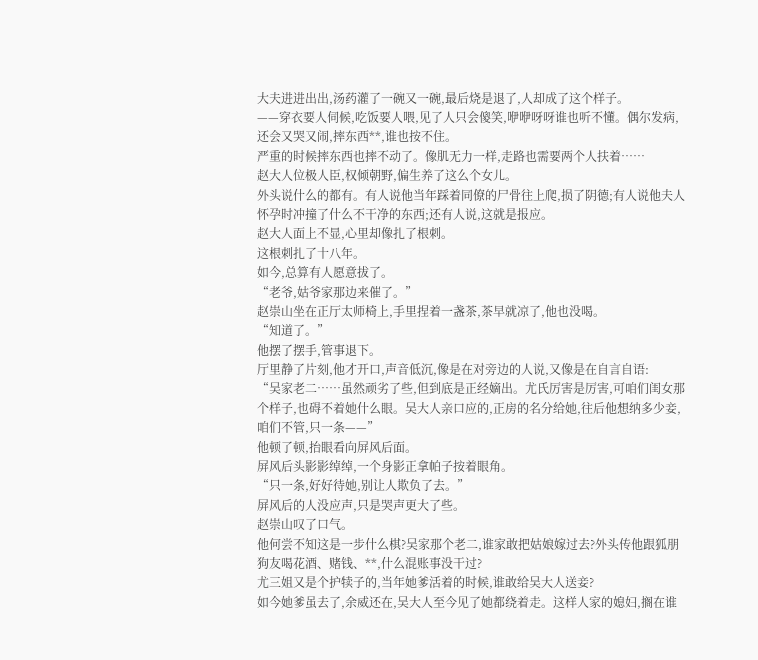大夫进进出出,汤药灌了一碗又一碗,最后烧是退了,人却成了这个样子。
——穿衣要人伺候,吃饭要人喂,见了人只会傻笑,咿咿呀呀谁也听不懂。偶尔发病,还会又哭又闹,摔东西**,谁也按不住。
严重的时候摔东西也摔不动了。像肌无力一样,走路也需要两个人扶着……
赵大人位极人臣,权倾朝野,偏生养了这么个女儿。
外头说什么的都有。有人说他当年踩着同僚的尸骨往上爬,损了阴德;有人说他夫人怀孕时冲撞了什么不干净的东西;还有人说,这就是报应。
赵大人面上不显,心里却像扎了根刺。
这根刺扎了十八年。
如今,总算有人愿意拔了。
“老爷,姑爷家那边来催了。”
赵崇山坐在正厅太师椅上,手里捏着一盏茶,茶早就凉了,他也没喝。
“知道了。”
他摆了摆手,管事退下。
厅里静了片刻,他才开口,声音低沉,像是在对旁边的人说,又像是在自言自语:
“吴家老二……虽然顽劣了些,但到底是正经嫡出。尤氏厉害是厉害,可咱们闺女那个样子,也碍不着她什么眼。吴大人亲口应的,正房的名分给她,往后他想纳多少妾,咱们不管,只一条——”
他顿了顿,抬眼看向屏风后面。
屏风后头影影绰绰,一个身影正拿帕子按着眼角。
“只一条,好好待她,别让人欺负了去。”
屏风后的人没应声,只是哭声更大了些。
赵崇山叹了口气。
他何尝不知这是一步什么棋?吴家那个老二,谁家敢把姑娘嫁过去?外头传他跟狐朋狗友喝花酒、赌钱、**,什么混账事没干过?
尤三姐又是个护犊子的,当年她爹活着的时候,谁敢给吴大人送妾?
如今她爹虽去了,余威还在,吴大人至今见了她都绕着走。这样人家的媳妇,搁在谁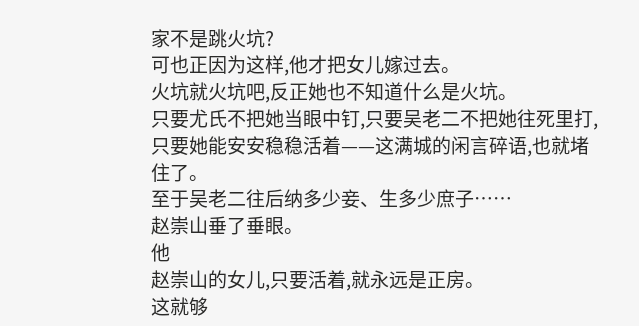家不是跳火坑?
可也正因为这样,他才把女儿嫁过去。
火坑就火坑吧,反正她也不知道什么是火坑。
只要尤氏不把她当眼中钉,只要吴老二不把她往死里打,只要她能安安稳稳活着——这满城的闲言碎语,也就堵住了。
至于吴老二往后纳多少妾、生多少庶子……
赵崇山垂了垂眼。
他
赵崇山的女儿,只要活着,就永远是正房。
这就够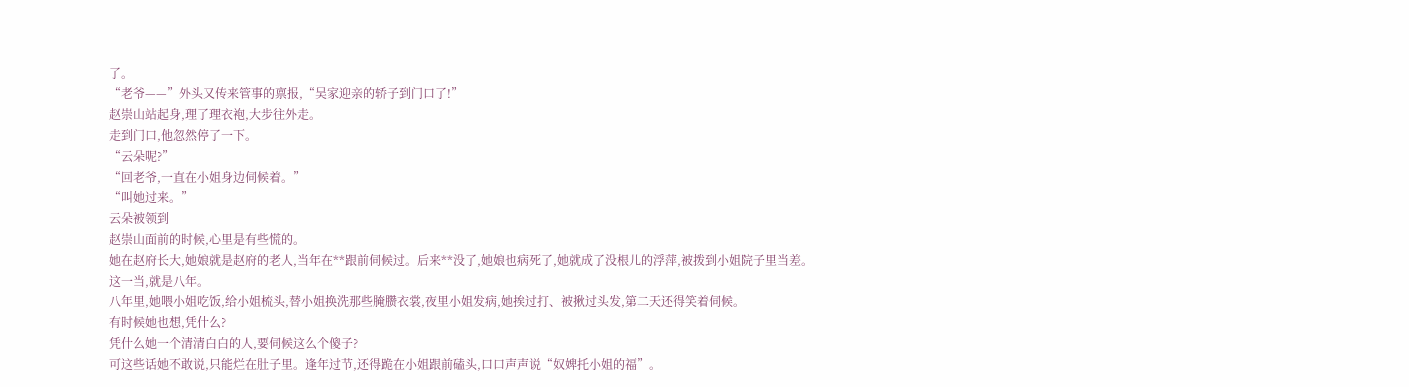了。
“老爷——”外头又传来管事的禀报,“吴家迎亲的轿子到门口了!”
赵崇山站起身,理了理衣袍,大步往外走。
走到门口,他忽然停了一下。
“云朵呢?”
“回老爷,一直在小姐身边伺候着。”
“叫她过来。”
云朵被领到
赵崇山面前的时候,心里是有些慌的。
她在赵府长大,她娘就是赵府的老人,当年在**跟前伺候过。后来**没了,她娘也病死了,她就成了没根儿的浮萍,被拨到小姐院子里当差。
这一当,就是八年。
八年里,她喂小姐吃饭,给小姐梳头,替小姐换洗那些腌臜衣裳,夜里小姐发病,她挨过打、被揪过头发,第二天还得笑着伺候。
有时候她也想,凭什么?
凭什么她一个清清白白的人,要伺候这么个傻子?
可这些话她不敢说,只能烂在肚子里。逢年过节,还得跪在小姐跟前磕头,口口声声说“奴婢托小姐的福”。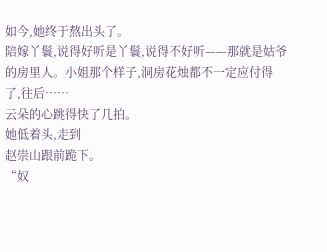如今,她终于熬出头了。
陪嫁丫鬟,说得好听是丫鬟,说得不好听——那就是姑爷的房里人。小姐那个样子,洞房花烛都不一定应付得了,往后……
云朵的心跳得快了几拍。
她低着头,走到
赵崇山跟前跪下。
“奴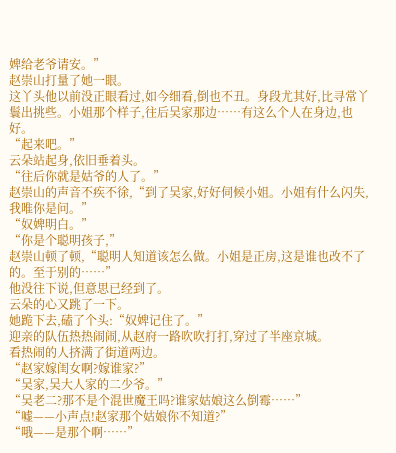婢给老爷请安。”
赵崇山打量了她一眼。
这丫头他以前没正眼看过,如今细看,倒也不丑。身段尤其好,比寻常丫鬟出挑些。小姐那个样子,往后吴家那边……有这么个人在身边,也好。
“起来吧。”
云朵站起身,依旧垂着头。
“往后你就是姑爷的人了。”
赵崇山的声音不疾不徐,“到了吴家,好好伺候小姐。小姐有什么闪失,我唯你是问。”
“奴婢明白。”
“你是个聪明孩子,”
赵崇山顿了顿,“聪明人知道该怎么做。小姐是正房,这是谁也改不了的。至于别的……”
他没往下说,但意思已经到了。
云朵的心又跳了一下。
她跪下去,磕了个头:“奴婢记住了。”
迎亲的队伍热热闹闹,从赵府一路吹吹打打,穿过了半座京城。
看热闹的人挤满了街道两边。
“赵家嫁闺女啊?嫁谁家?”
“吴家,吴大人家的二少爷。”
“吴老二?那不是个混世魔王吗?谁家姑娘这么倒霉……”
“嘘——小声点!赵家那个姑娘你不知道?”
“哦——是那个啊……”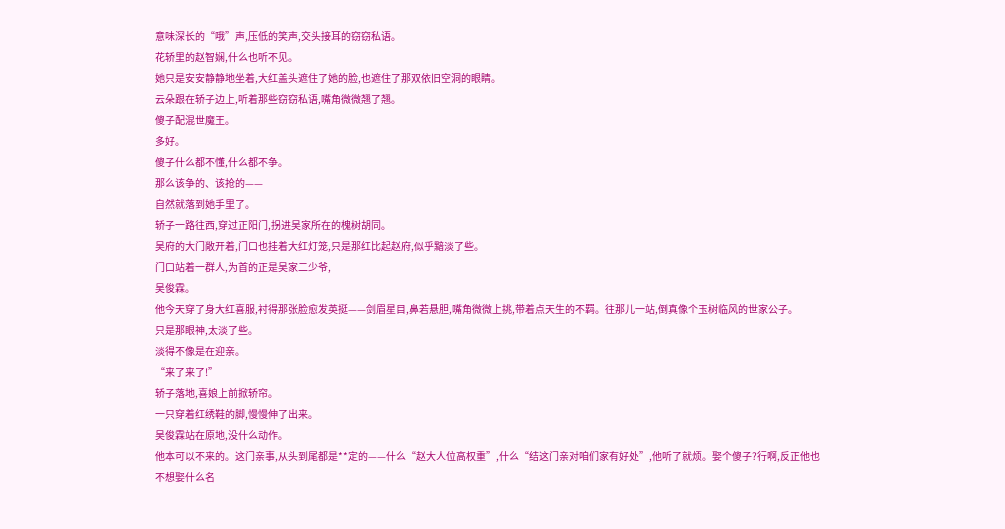意味深长的“哦”声,压低的笑声,交头接耳的窃窃私语。
花轿里的赵智娴,什么也听不见。
她只是安安静静地坐着,大红盖头遮住了她的脸,也遮住了那双依旧空洞的眼睛。
云朵跟在轿子边上,听着那些窃窃私语,嘴角微微翘了翘。
傻子配混世魔王。
多好。
傻子什么都不懂,什么都不争。
那么该争的、该抢的——
自然就落到她手里了。
轿子一路往西,穿过正阳门,拐进吴家所在的槐树胡同。
吴府的大门敞开着,门口也挂着大红灯笼,只是那红比起赵府,似乎黯淡了些。
门口站着一群人,为首的正是吴家二少爷,
吴俊霖。
他今天穿了身大红喜服,衬得那张脸愈发英挺——剑眉星目,鼻若悬胆,嘴角微微上挑,带着点天生的不羁。往那儿一站,倒真像个玉树临风的世家公子。
只是那眼神,太淡了些。
淡得不像是在迎亲。
“来了来了!”
轿子落地,喜娘上前掀轿帘。
一只穿着红绣鞋的脚,慢慢伸了出来。
吴俊霖站在原地,没什么动作。
他本可以不来的。这门亲事,从头到尾都是**定的——什么“赵大人位高权重”,什么“结这门亲对咱们家有好处”,他听了就烦。娶个傻子?行啊,反正他也不想娶什么名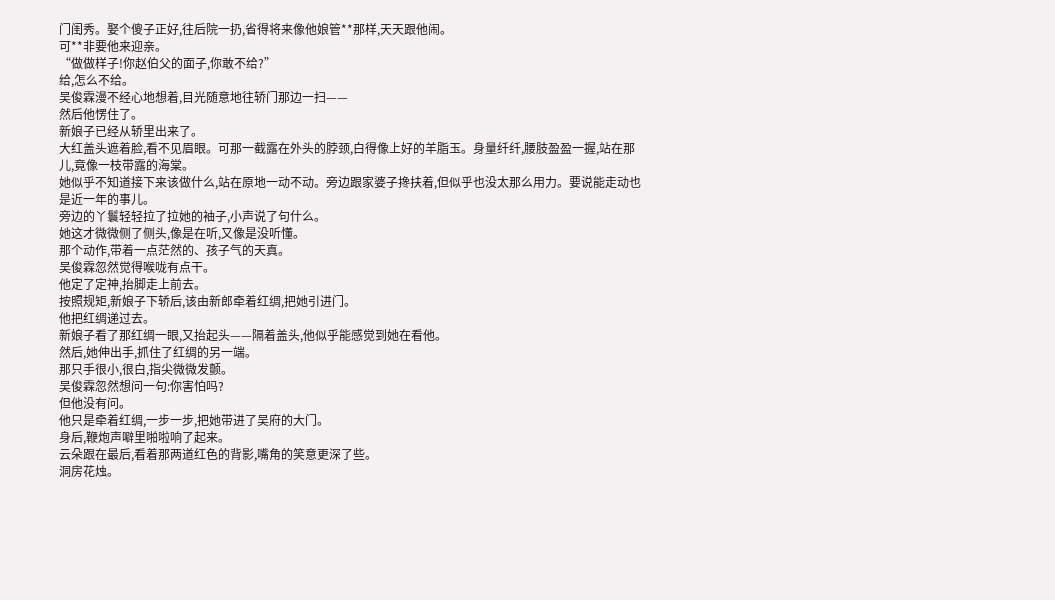门闺秀。娶个傻子正好,往后院一扔,省得将来像他娘管**那样,天天跟他闹。
可**非要他来迎亲。
“做做样子!你赵伯父的面子,你敢不给?”
给,怎么不给。
吴俊霖漫不经心地想着,目光随意地往轿门那边一扫——
然后他愣住了。
新娘子已经从轿里出来了。
大红盖头遮着脸,看不见眉眼。可那一截露在外头的脖颈,白得像上好的羊脂玉。身量纤纤,腰肢盈盈一握,站在那儿,竟像一枝带露的海棠。
她似乎不知道接下来该做什么,站在原地一动不动。旁边跟家婆子搀扶着,但似乎也没太那么用力。要说能走动也是近一年的事儿。
旁边的丫鬟轻轻拉了拉她的袖子,小声说了句什么。
她这才微微侧了侧头,像是在听,又像是没听懂。
那个动作,带着一点茫然的、孩子气的天真。
吴俊霖忽然觉得喉咙有点干。
他定了定神,抬脚走上前去。
按照规矩,新娘子下轿后,该由新郎牵着红绸,把她引进门。
他把红绸递过去。
新娘子看了那红绸一眼,又抬起头——隔着盖头,他似乎能感觉到她在看他。
然后,她伸出手,抓住了红绸的另一端。
那只手很小,很白,指尖微微发颤。
吴俊霖忽然想问一句:你害怕吗?
但他没有问。
他只是牵着红绸,一步一步,把她带进了吴府的大门。
身后,鞭炮声噼里啪啦响了起来。
云朵跟在最后,看着那两道红色的背影,嘴角的笑意更深了些。
洞房花烛。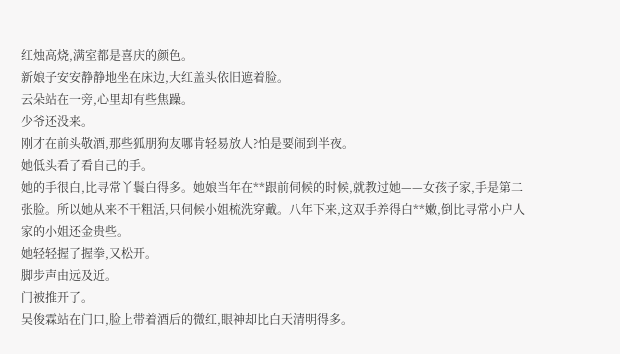红烛高烧,满室都是喜庆的颜色。
新娘子安安静静地坐在床边,大红盖头依旧遮着脸。
云朵站在一旁,心里却有些焦躁。
少爷还没来。
刚才在前头敬酒,那些狐朋狗友哪肯轻易放人?怕是要闹到半夜。
她低头看了看自己的手。
她的手很白,比寻常丫鬟白得多。她娘当年在**跟前伺候的时候,就教过她——女孩子家,手是第二张脸。所以她从来不干粗活,只伺候小姐梳洗穿戴。八年下来,这双手养得白**嫩,倒比寻常小户人家的小姐还金贵些。
她轻轻握了握拳,又松开。
脚步声由远及近。
门被推开了。
吴俊霖站在门口,脸上带着酒后的微红,眼神却比白天清明得多。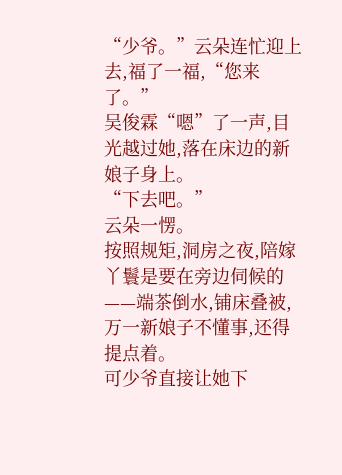“少爷。”云朵连忙迎上去,福了一福,“您来了。”
吴俊霖“嗯”了一声,目光越过她,落在床边的新娘子身上。
“下去吧。”
云朵一愣。
按照规矩,洞房之夜,陪嫁丫鬟是要在旁边伺候的——端茶倒水,铺床叠被,万一新娘子不懂事,还得提点着。
可少爷直接让她下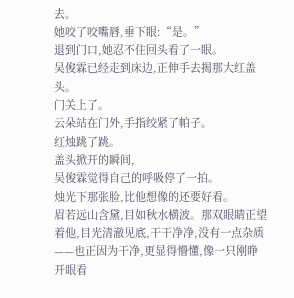去。
她咬了咬嘴唇,垂下眼:“是。”
退到门口,她忍不住回头看了一眼。
吴俊霖已经走到床边,正伸手去揭那大红盖头。
门关上了。
云朵站在门外,手指绞紧了帕子。
红烛跳了跳。
盖头掀开的瞬间,
吴俊霖觉得自己的呼吸停了一拍。
烛光下那张脸,比他想像的还要好看。
眉若远山含黛,目如秋水横波。那双眼睛正望着他,目光清澈见底,干干净净,没有一点杂质——也正因为干净,更显得懵懂,像一只刚睁开眼看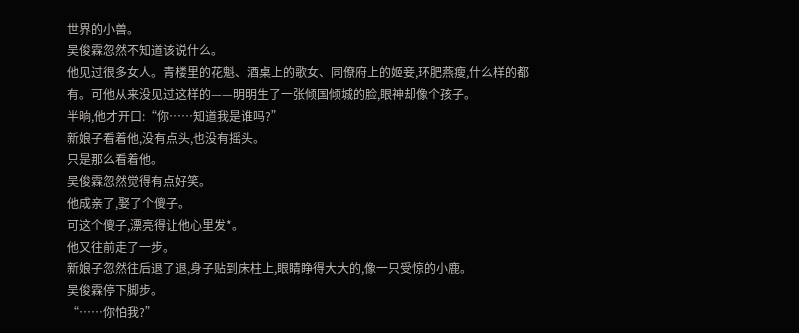世界的小兽。
吴俊霖忽然不知道该说什么。
他见过很多女人。青楼里的花魁、酒桌上的歌女、同僚府上的姬妾,环肥燕瘦,什么样的都有。可他从来没见过这样的——明明生了一张倾国倾城的脸,眼神却像个孩子。
半晌,他才开口:“你……知道我是谁吗?”
新娘子看着他,没有点头,也没有摇头。
只是那么看着他。
吴俊霖忽然觉得有点好笑。
他成亲了,娶了个傻子。
可这个傻子,漂亮得让他心里发*。
他又往前走了一步。
新娘子忽然往后退了退,身子贴到床柱上,眼睛睁得大大的,像一只受惊的小鹿。
吴俊霖停下脚步。
“……你怕我?”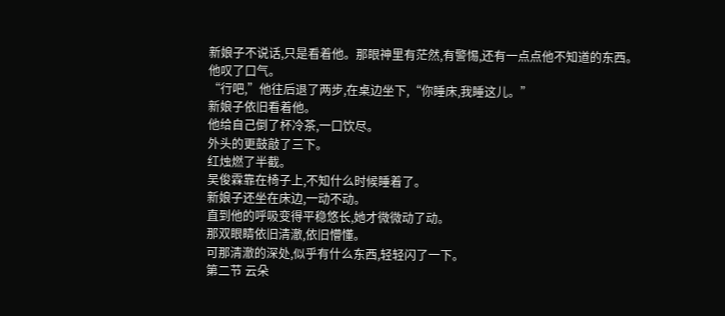新娘子不说话,只是看着他。那眼神里有茫然,有警惕,还有一点点他不知道的东西。
他叹了口气。
“行吧,”他往后退了两步,在桌边坐下,“你睡床,我睡这儿。”
新娘子依旧看着他。
他给自己倒了杯冷茶,一口饮尽。
外头的更鼓敲了三下。
红烛燃了半截。
吴俊霖靠在椅子上,不知什么时候睡着了。
新娘子还坐在床边,一动不动。
直到他的呼吸变得平稳悠长,她才微微动了动。
那双眼睛依旧清澈,依旧懵懂。
可那清澈的深处,似乎有什么东西,轻轻闪了一下。
第二节 云朵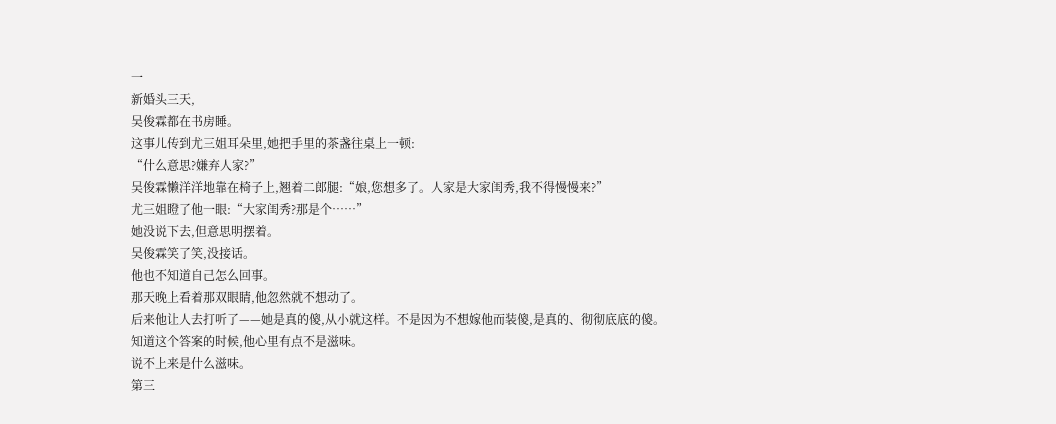一
新婚头三天,
吴俊霖都在书房睡。
这事儿传到尤三姐耳朵里,她把手里的茶盏往桌上一顿:
“什么意思?嫌弃人家?”
吴俊霖懒洋洋地靠在椅子上,翘着二郎腿:“娘,您想多了。人家是大家闺秀,我不得慢慢来?”
尤三姐瞪了他一眼:“大家闺秀?那是个……”
她没说下去,但意思明摆着。
吴俊霖笑了笑,没接话。
他也不知道自己怎么回事。
那天晚上看着那双眼睛,他忽然就不想动了。
后来他让人去打听了——她是真的傻,从小就这样。不是因为不想嫁他而装傻,是真的、彻彻底底的傻。
知道这个答案的时候,他心里有点不是滋味。
说不上来是什么滋味。
第三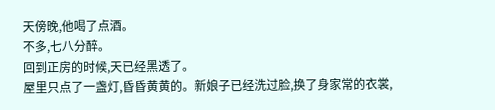天傍晚,他喝了点酒。
不多,七八分醉。
回到正房的时候,天已经黑透了。
屋里只点了一盏灯,昏昏黄黄的。新娘子已经洗过脸,换了身家常的衣裳,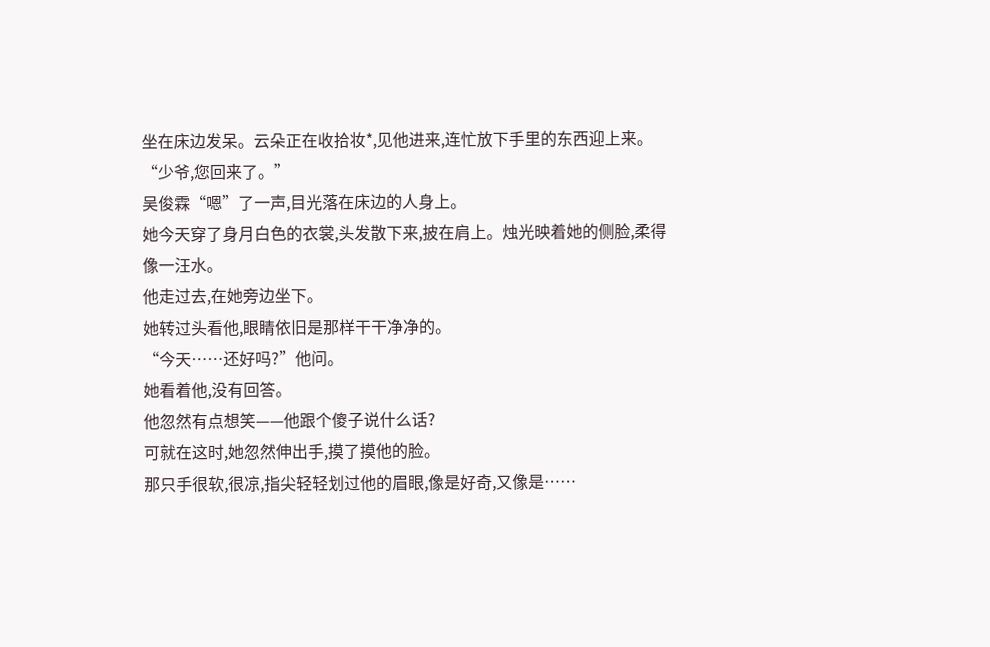坐在床边发呆。云朵正在收拾妆*,见他进来,连忙放下手里的东西迎上来。
“少爷,您回来了。”
吴俊霖“嗯”了一声,目光落在床边的人身上。
她今天穿了身月白色的衣裳,头发散下来,披在肩上。烛光映着她的侧脸,柔得像一汪水。
他走过去,在她旁边坐下。
她转过头看他,眼睛依旧是那样干干净净的。
“今天……还好吗?”他问。
她看着他,没有回答。
他忽然有点想笑——他跟个傻子说什么话?
可就在这时,她忽然伸出手,摸了摸他的脸。
那只手很软,很凉,指尖轻轻划过他的眉眼,像是好奇,又像是……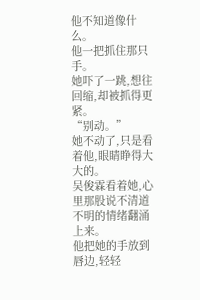他不知道像什么。
他一把抓住那只手。
她吓了一跳,想往回缩,却被抓得更紧。
“别动。”
她不动了,只是看着他,眼睛睁得大大的。
吴俊霖看着她,心里那股说不清道不明的情绪翻涌上来。
他把她的手放到唇边,轻轻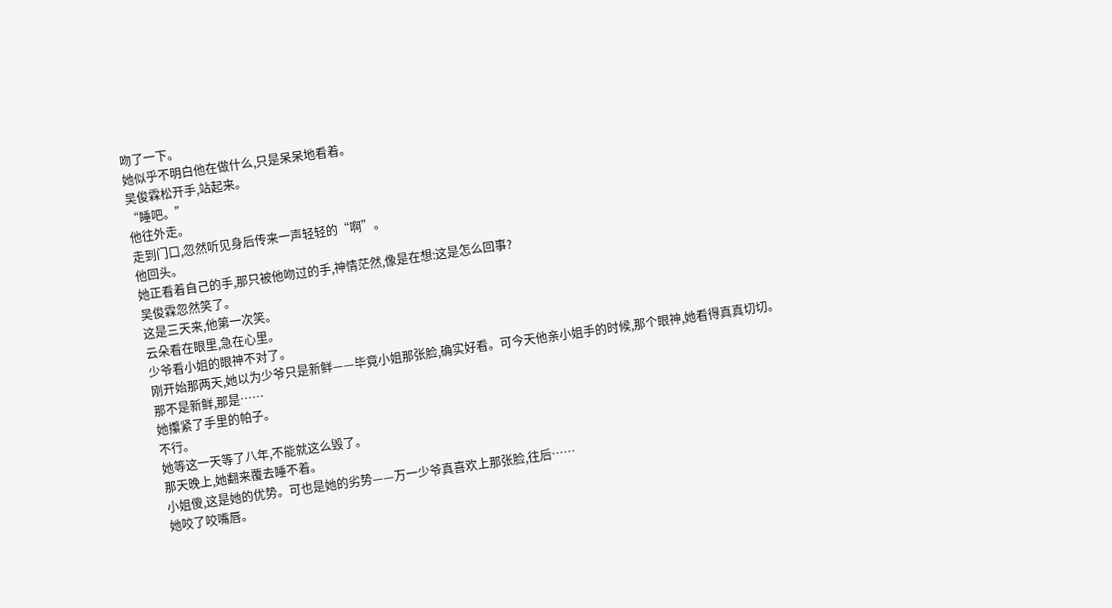吻了一下。
她似乎不明白他在做什么,只是呆呆地看着。
吴俊霖松开手,站起来。
“睡吧。”
他往外走。
走到门口,忽然听见身后传来一声轻轻的“啊”。
他回头。
她正看着自己的手,那只被他吻过的手,神情茫然,像是在想:这是怎么回事?
吴俊霖忽然笑了。
这是三天来,他第一次笑。
云朵看在眼里,急在心里。
少爷看小姐的眼神不对了。
刚开始那两天,她以为少爷只是新鲜——毕竟小姐那张脸,确实好看。可今天他亲小姐手的时候,那个眼神,她看得真真切切。
那不是新鲜,那是……
她攥紧了手里的帕子。
不行。
她等这一天等了八年,不能就这么毁了。
那天晚上,她翻来覆去睡不着。
小姐傻,这是她的优势。可也是她的劣势——万一少爷真喜欢上那张脸,往后……
她咬了咬嘴唇。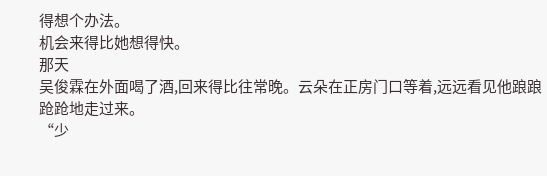得想个办法。
机会来得比她想得快。
那天
吴俊霖在外面喝了酒,回来得比往常晚。云朵在正房门口等着,远远看见他踉踉跄跄地走过来。
“少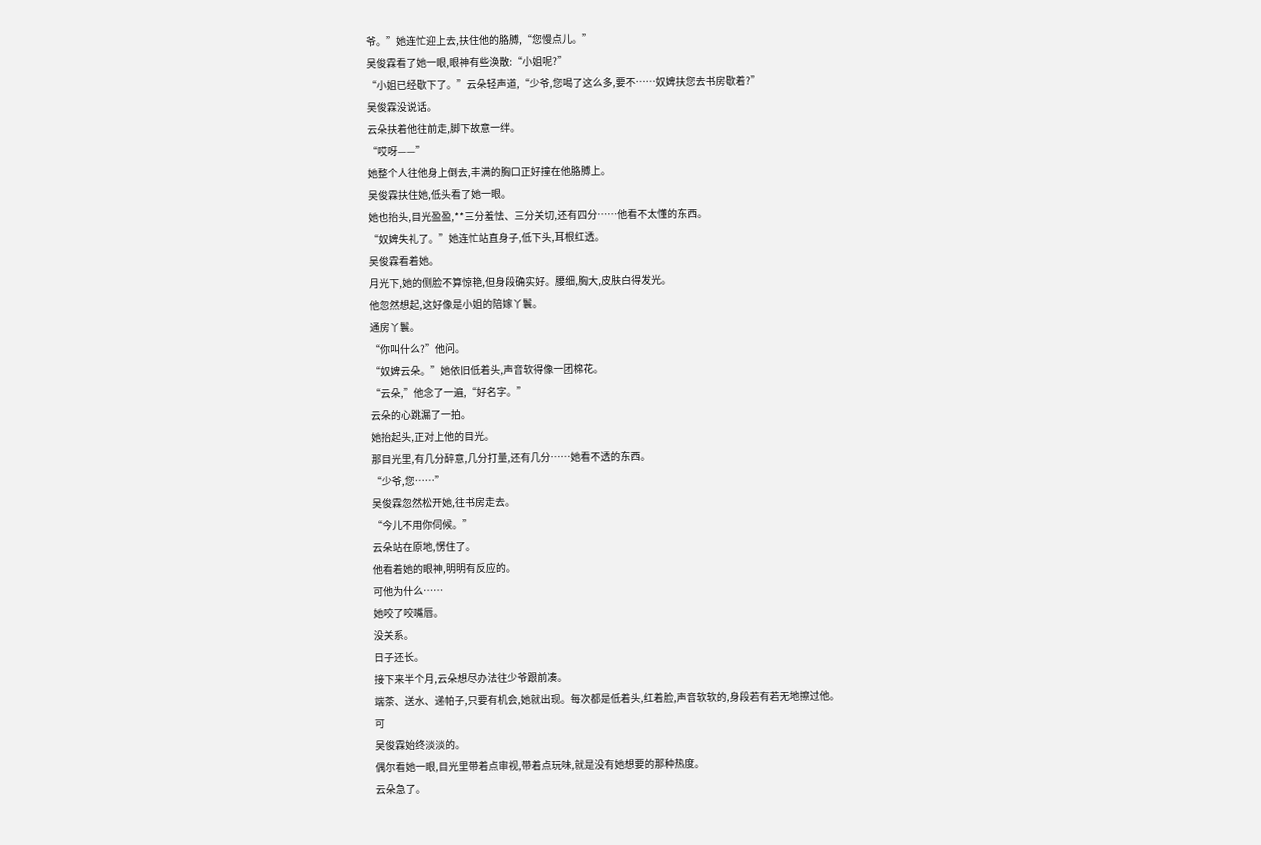爷。”她连忙迎上去,扶住他的胳膊,“您慢点儿。”
吴俊霖看了她一眼,眼神有些涣散:“小姐呢?”
“小姐已经歇下了。”云朵轻声道,“少爷,您喝了这么多,要不……奴婢扶您去书房歇着?”
吴俊霖没说话。
云朵扶着他往前走,脚下故意一绊。
“哎呀——”
她整个人往他身上倒去,丰满的胸口正好撞在他胳膊上。
吴俊霖扶住她,低头看了她一眼。
她也抬头,目光盈盈,**三分羞怯、三分关切,还有四分……他看不太懂的东西。
“奴婢失礼了。”她连忙站直身子,低下头,耳根红透。
吴俊霖看着她。
月光下,她的侧脸不算惊艳,但身段确实好。腰细,胸大,皮肤白得发光。
他忽然想起,这好像是小姐的陪嫁丫鬟。
通房丫鬟。
“你叫什么?”他问。
“奴婢云朵。”她依旧低着头,声音软得像一团棉花。
“云朵,”他念了一遍,“好名字。”
云朵的心跳漏了一拍。
她抬起头,正对上他的目光。
那目光里,有几分醉意,几分打量,还有几分……她看不透的东西。
“少爷,您……”
吴俊霖忽然松开她,往书房走去。
“今儿不用你伺候。”
云朵站在原地,愣住了。
他看着她的眼神,明明有反应的。
可他为什么……
她咬了咬嘴唇。
没关系。
日子还长。
接下来半个月,云朵想尽办法往少爷跟前凑。
端茶、送水、递帕子,只要有机会,她就出现。每次都是低着头,红着脸,声音软软的,身段若有若无地擦过他。
可
吴俊霖始终淡淡的。
偶尔看她一眼,目光里带着点审视,带着点玩味,就是没有她想要的那种热度。
云朵急了。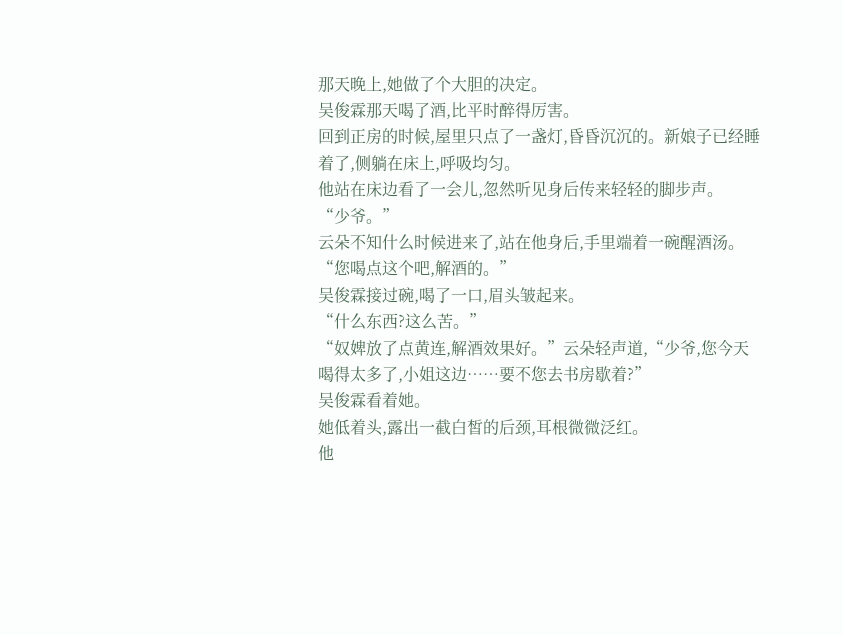那天晚上,她做了个大胆的决定。
吴俊霖那天喝了酒,比平时醉得厉害。
回到正房的时候,屋里只点了一盏灯,昏昏沉沉的。新娘子已经睡着了,侧躺在床上,呼吸均匀。
他站在床边看了一会儿,忽然听见身后传来轻轻的脚步声。
“少爷。”
云朵不知什么时候进来了,站在他身后,手里端着一碗醒酒汤。
“您喝点这个吧,解酒的。”
吴俊霖接过碗,喝了一口,眉头皱起来。
“什么东西?这么苦。”
“奴婢放了点黄连,解酒效果好。”云朵轻声道,“少爷,您今天喝得太多了,小姐这边……要不您去书房歇着?”
吴俊霖看着她。
她低着头,露出一截白皙的后颈,耳根微微泛红。
他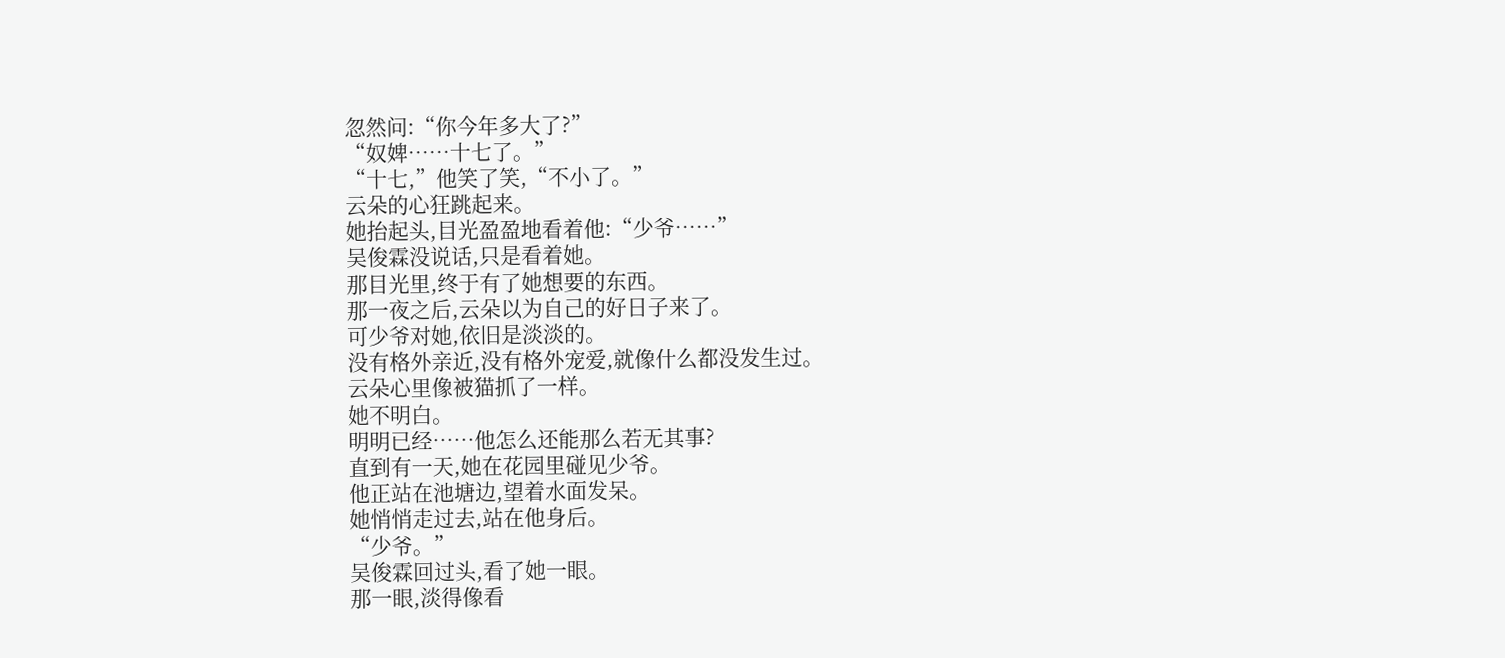忽然问:“你今年多大了?”
“奴婢……十七了。”
“十七,”他笑了笑,“不小了。”
云朵的心狂跳起来。
她抬起头,目光盈盈地看着他:“少爷……”
吴俊霖没说话,只是看着她。
那目光里,终于有了她想要的东西。
那一夜之后,云朵以为自己的好日子来了。
可少爷对她,依旧是淡淡的。
没有格外亲近,没有格外宠爱,就像什么都没发生过。
云朵心里像被猫抓了一样。
她不明白。
明明已经……他怎么还能那么若无其事?
直到有一天,她在花园里碰见少爷。
他正站在池塘边,望着水面发呆。
她悄悄走过去,站在他身后。
“少爷。”
吴俊霖回过头,看了她一眼。
那一眼,淡得像看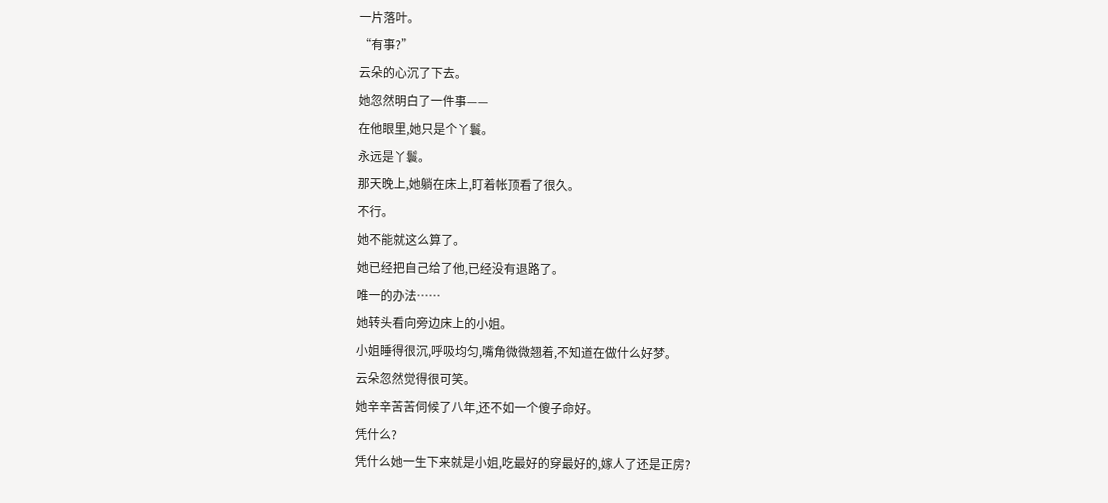一片落叶。
“有事?”
云朵的心沉了下去。
她忽然明白了一件事——
在他眼里,她只是个丫鬟。
永远是丫鬟。
那天晚上,她躺在床上,盯着帐顶看了很久。
不行。
她不能就这么算了。
她已经把自己给了他,已经没有退路了。
唯一的办法……
她转头看向旁边床上的小姐。
小姐睡得很沉,呼吸均匀,嘴角微微翘着,不知道在做什么好梦。
云朵忽然觉得很可笑。
她辛辛苦苦伺候了八年,还不如一个傻子命好。
凭什么?
凭什么她一生下来就是小姐,吃最好的穿最好的,嫁人了还是正房?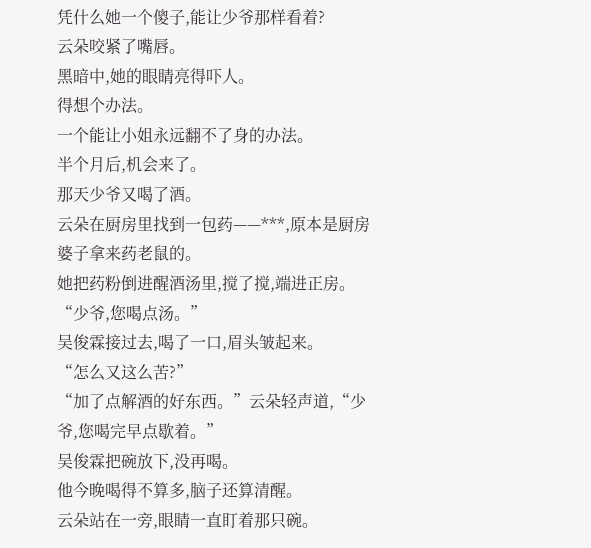凭什么她一个傻子,能让少爷那样看着?
云朵咬紧了嘴唇。
黑暗中,她的眼睛亮得吓人。
得想个办法。
一个能让小姐永远翻不了身的办法。
半个月后,机会来了。
那天少爷又喝了酒。
云朵在厨房里找到一包药——***,原本是厨房婆子拿来药老鼠的。
她把药粉倒进醒酒汤里,搅了搅,端进正房。
“少爷,您喝点汤。”
吴俊霖接过去,喝了一口,眉头皱起来。
“怎么又这么苦?”
“加了点解酒的好东西。”云朵轻声道,“少爷,您喝完早点歇着。”
吴俊霖把碗放下,没再喝。
他今晚喝得不算多,脑子还算清醒。
云朵站在一旁,眼睛一直盯着那只碗。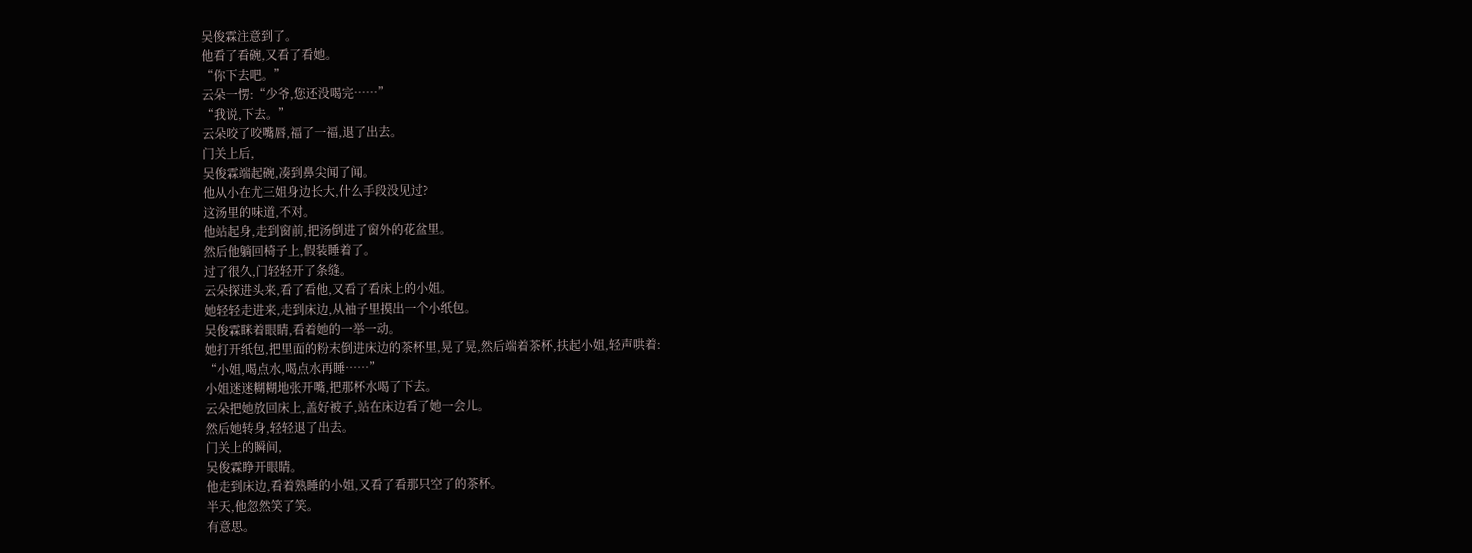吴俊霖注意到了。
他看了看碗,又看了看她。
“你下去吧。”
云朵一愣:“少爷,您还没喝完……”
“我说,下去。”
云朵咬了咬嘴唇,福了一福,退了出去。
门关上后,
吴俊霖端起碗,凑到鼻尖闻了闻。
他从小在尤三姐身边长大,什么手段没见过?
这汤里的味道,不对。
他站起身,走到窗前,把汤倒进了窗外的花盆里。
然后他躺回椅子上,假装睡着了。
过了很久,门轻轻开了条缝。
云朵探进头来,看了看他,又看了看床上的小姐。
她轻轻走进来,走到床边,从袖子里摸出一个小纸包。
吴俊霖眯着眼睛,看着她的一举一动。
她打开纸包,把里面的粉末倒进床边的茶杯里,晃了晃,然后端着茶杯,扶起小姐,轻声哄着:
“小姐,喝点水,喝点水再睡……”
小姐迷迷糊糊地张开嘴,把那杯水喝了下去。
云朵把她放回床上,盖好被子,站在床边看了她一会儿。
然后她转身,轻轻退了出去。
门关上的瞬间,
吴俊霖睁开眼睛。
他走到床边,看着熟睡的小姐,又看了看那只空了的茶杯。
半天,他忽然笑了笑。
有意思。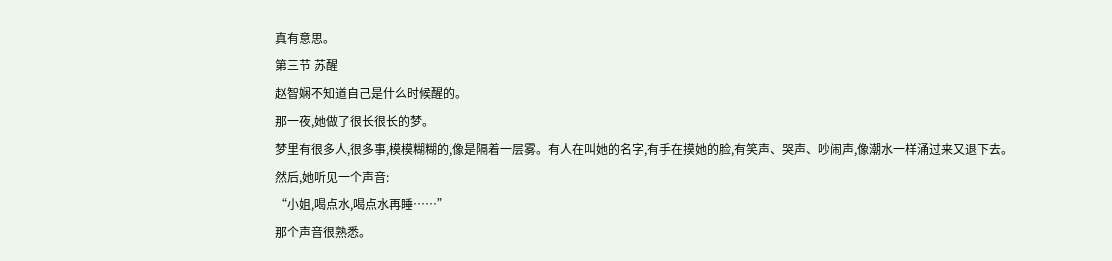真有意思。
第三节 苏醒
赵智娴不知道自己是什么时候醒的。
那一夜,她做了很长很长的梦。
梦里有很多人,很多事,模模糊糊的,像是隔着一层雾。有人在叫她的名字,有手在摸她的脸,有笑声、哭声、吵闹声,像潮水一样涌过来又退下去。
然后,她听见一个声音:
“小姐,喝点水,喝点水再睡……”
那个声音很熟悉。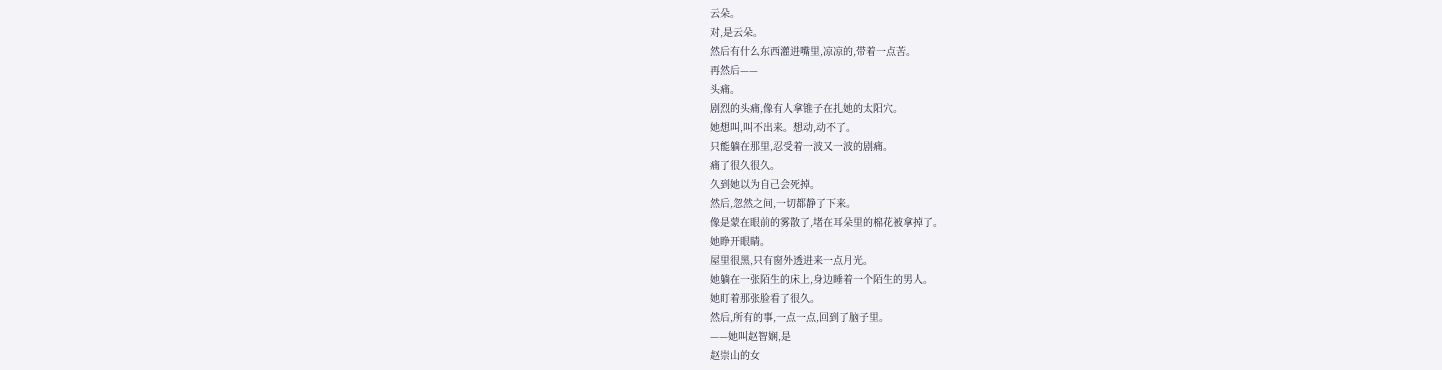云朵。
对,是云朵。
然后有什么东西灌进嘴里,凉凉的,带着一点苦。
再然后——
头痛。
剧烈的头痛,像有人拿锥子在扎她的太阳穴。
她想叫,叫不出来。想动,动不了。
只能躺在那里,忍受着一波又一波的剧痛。
痛了很久很久。
久到她以为自己会死掉。
然后,忽然之间,一切都静了下来。
像是蒙在眼前的雾散了,堵在耳朵里的棉花被拿掉了。
她睁开眼睛。
屋里很黑,只有窗外透进来一点月光。
她躺在一张陌生的床上,身边睡着一个陌生的男人。
她盯着那张脸看了很久。
然后,所有的事,一点一点,回到了脑子里。
——她叫赵智娴,是
赵崇山的女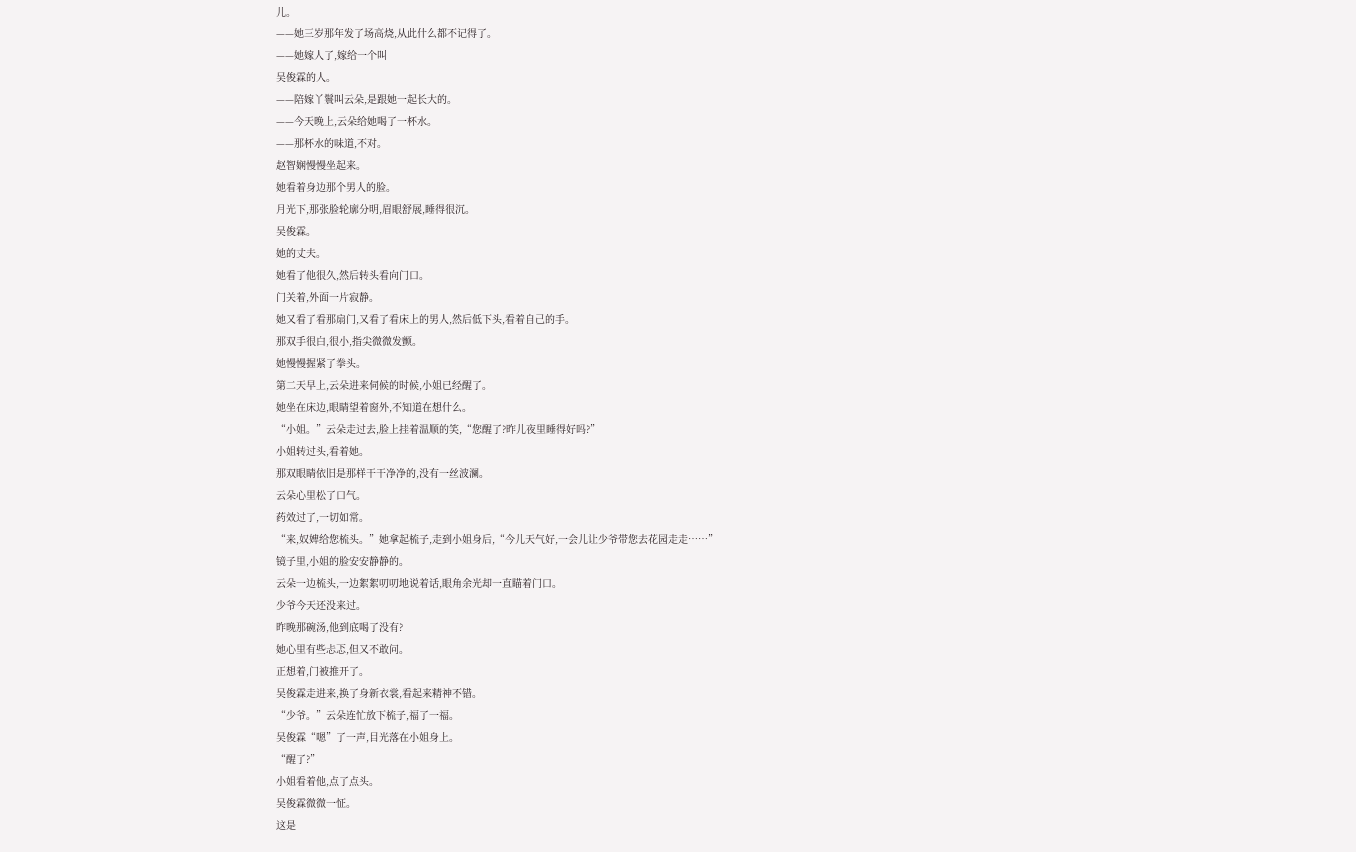儿。
——她三岁那年发了场高烧,从此什么都不记得了。
——她嫁人了,嫁给一个叫
吴俊霖的人。
——陪嫁丫鬟叫云朵,是跟她一起长大的。
——今天晚上,云朵给她喝了一杯水。
——那杯水的味道,不对。
赵智娴慢慢坐起来。
她看着身边那个男人的脸。
月光下,那张脸轮廓分明,眉眼舒展,睡得很沉。
吴俊霖。
她的丈夫。
她看了他很久,然后转头看向门口。
门关着,外面一片寂静。
她又看了看那扇门,又看了看床上的男人,然后低下头,看着自己的手。
那双手很白,很小,指尖微微发颤。
她慢慢握紧了拳头。
第二天早上,云朵进来伺候的时候,小姐已经醒了。
她坐在床边,眼睛望着窗外,不知道在想什么。
“小姐。”云朵走过去,脸上挂着温顺的笑,“您醒了?昨儿夜里睡得好吗?”
小姐转过头,看着她。
那双眼睛依旧是那样干干净净的,没有一丝波澜。
云朵心里松了口气。
药效过了,一切如常。
“来,奴婢给您梳头。”她拿起梳子,走到小姐身后,“今儿天气好,一会儿让少爷带您去花园走走……”
镜子里,小姐的脸安安静静的。
云朵一边梳头,一边絮絮叨叨地说着话,眼角余光却一直瞄着门口。
少爷今天还没来过。
昨晚那碗汤,他到底喝了没有?
她心里有些忐忑,但又不敢问。
正想着,门被推开了。
吴俊霖走进来,换了身新衣裳,看起来精神不错。
“少爷。”云朵连忙放下梳子,福了一福。
吴俊霖“嗯”了一声,目光落在小姐身上。
“醒了?”
小姐看着他,点了点头。
吴俊霖微微一怔。
这是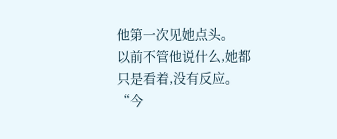他第一次见她点头。
以前不管他说什么,她都只是看着,没有反应。
“今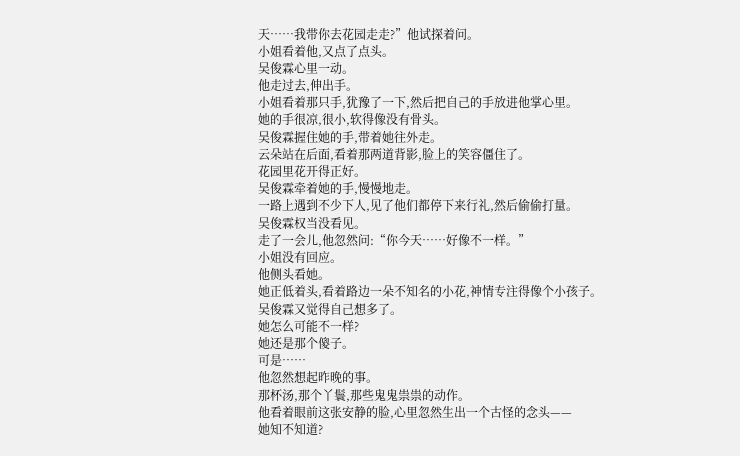天……我带你去花园走走?”他试探着问。
小姐看着他,又点了点头。
吴俊霖心里一动。
他走过去,伸出手。
小姐看着那只手,犹豫了一下,然后把自己的手放进他掌心里。
她的手很凉,很小,软得像没有骨头。
吴俊霖握住她的手,带着她往外走。
云朵站在后面,看着那两道背影,脸上的笑容僵住了。
花园里花开得正好。
吴俊霖牵着她的手,慢慢地走。
一路上遇到不少下人,见了他们都停下来行礼,然后偷偷打量。
吴俊霖权当没看见。
走了一会儿,他忽然问:“你今天……好像不一样。”
小姐没有回应。
他侧头看她。
她正低着头,看着路边一朵不知名的小花,神情专注得像个小孩子。
吴俊霖又觉得自己想多了。
她怎么可能不一样?
她还是那个傻子。
可是……
他忽然想起昨晚的事。
那杯汤,那个丫鬟,那些鬼鬼祟祟的动作。
他看着眼前这张安静的脸,心里忽然生出一个古怪的念头——
她知不知道?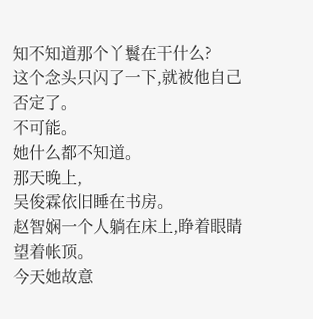知不知道那个丫鬟在干什么?
这个念头只闪了一下,就被他自己否定了。
不可能。
她什么都不知道。
那天晚上,
吴俊霖依旧睡在书房。
赵智娴一个人躺在床上,睁着眼睛望着帐顶。
今天她故意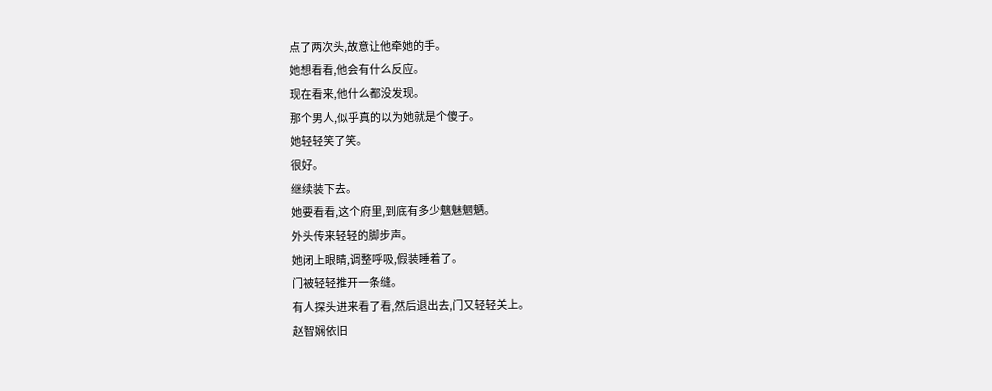点了两次头,故意让他牵她的手。
她想看看,他会有什么反应。
现在看来,他什么都没发现。
那个男人,似乎真的以为她就是个傻子。
她轻轻笑了笑。
很好。
继续装下去。
她要看看,这个府里,到底有多少魑魅魍魉。
外头传来轻轻的脚步声。
她闭上眼睛,调整呼吸,假装睡着了。
门被轻轻推开一条缝。
有人探头进来看了看,然后退出去,门又轻轻关上。
赵智娴依旧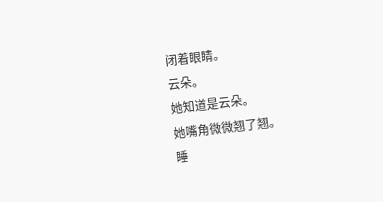闭着眼睛。
云朵。
她知道是云朵。
她嘴角微微翘了翘。
睡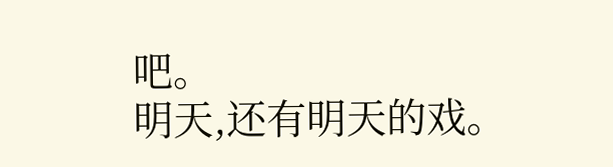吧。
明天,还有明天的戏。